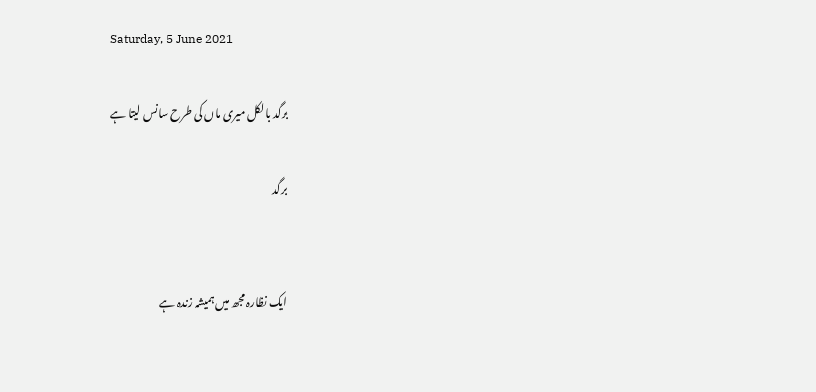Saturday, 5 June 2021

برگد بالکل میری ماں کی طرح سانس لیتا ہے

برگد


ایک نظارہ مجھ میں ہمیشہ زندہ ہے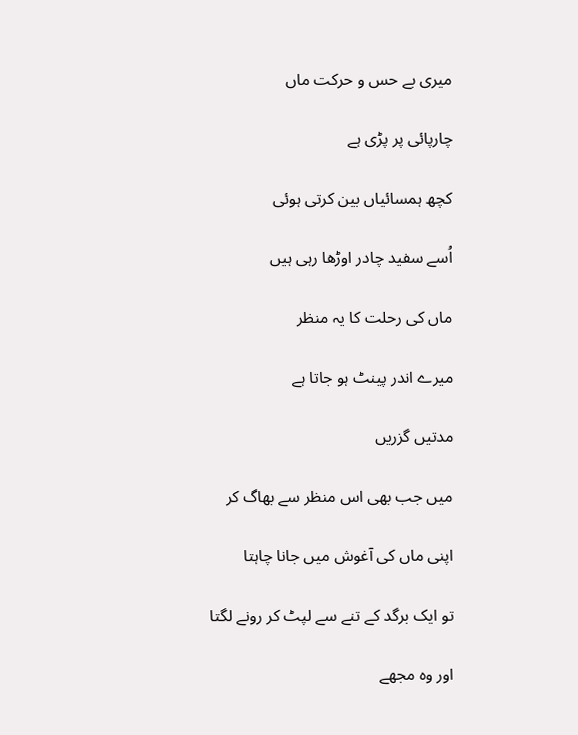میری بے حس و حرکت ماں

چارپائی پر پڑی ہے

کچھ ہمسائیاں بین کرتی ہوئی

اُسے سفید چادر اوڑھا رہی ہیں

ماں کی رحلت کا یہ منظر

میرے اندر پینٹ ہو جاتا ہے

مدتیں گزریں

میں جب بھی اس منظر سے بھاگ کر

اپنی ماں کی آغوش میں جانا چاہتا

تو ایک برگد کے تنے سے لپٹ کر رونے لگتا

اور وہ مجھے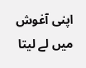اپنی آغوش میں لے لیتا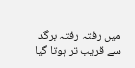میں رفتہ رفتہ برگد سے قریب تر ہوتا گیا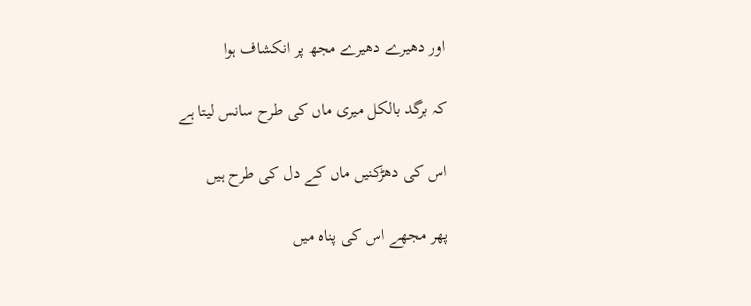اور دھیرے دھیرے مجھ پر انکشاف ہوا

کہ برگد بالکل میری ماں کی طرح سانس لیتا ہے

اس کی دھڑکنیں ماں کے دل کی طرح ہیں

پھر مجھے اس کی پناہ میں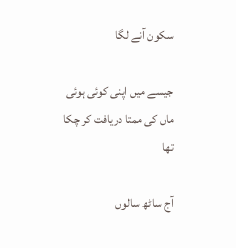سکون آنے لگا

جیسے میں اپنی کوئی ہوئی ماں کی ممتا دریافت کر چکا تھا

آج ساٹھ سالوں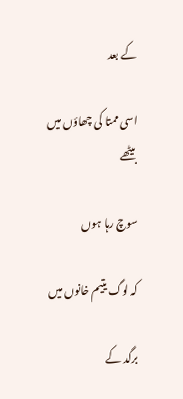کے بعد

اسی ممتا کی چھاؤں میں بیٹھے

سوچ رہا ہوں

کہ لوگ یتیم خانوں میں

برگد کے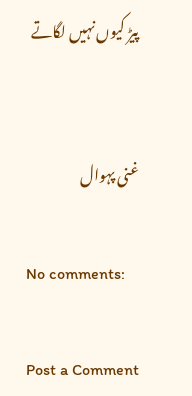پیڑ کیوں نہیں لگاتے


غنی پہوال

No comments:

Post a Comment